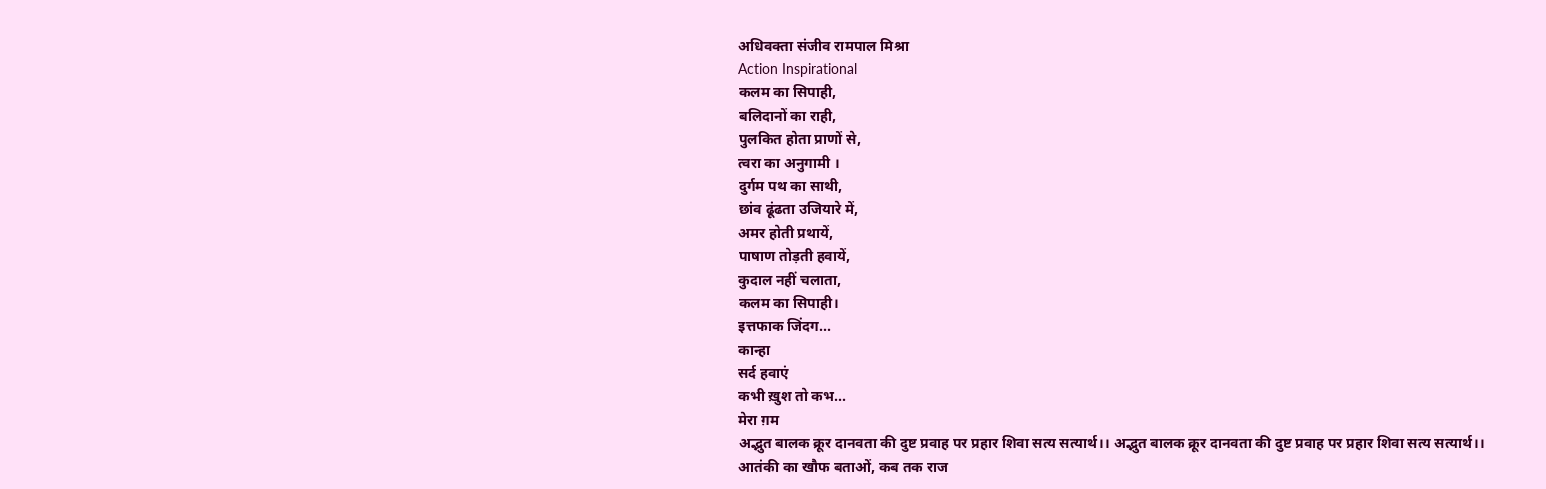अधिवक्ता संजीव रामपाल मिश्रा
Action Inspirational
कलम का सिपाही,
बलिदानों का राही,
पुलकित होता प्राणों से,
त्वरा का अनुगामी ।
दुर्गम पथ का साथी,
छांव ढूंढता उजियारे में,
अमर होती प्रथायें,
पाषाण तोड़ती हवायें,
कुदाल नहीं चलाता,
कलम का सिपाही।
इत्तफाक जिंदग...
कान्हा
सर्द हवाएं
कभी ख़ुश तो कभ...
मेरा ग़म
अद्भुत बालक क्रूर दानवता की दुष्ट प्रवाह पर प्रहार शिवा सत्य सत्यार्थ।। अद्भुत बालक क्रूर दानवता की दुष्ट प्रवाह पर प्रहार शिवा सत्य सत्यार्थ।।
आतंकी का खौफ बताओं, कब तक राज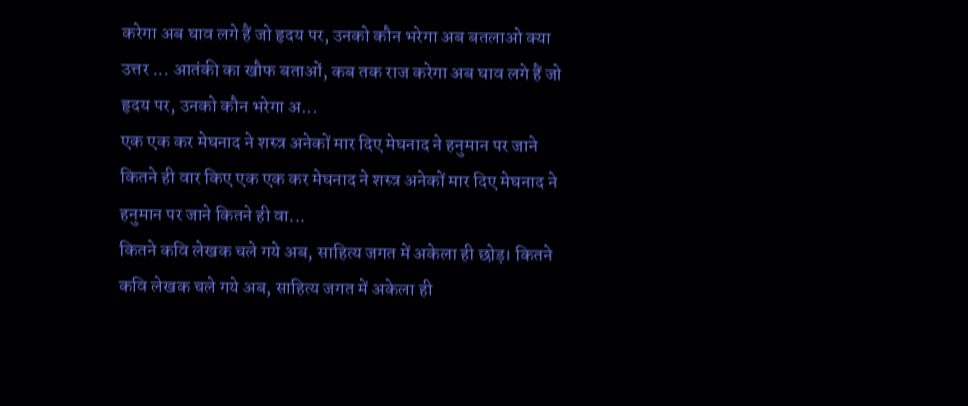करेगा अब घाव लगे हैं जो हृदय पर, उनको कौन भरेगा अब बतलाओ क्या उत्तर ... आतंकी का खौफ बताओं, कब तक राज करेगा अब घाव लगे हैं जो हृदय पर, उनको कौन भरेगा अ...
एक एक कर मेघनाद ने शस्त्र अनेकों मार दिए मेघनाद ने हनुमान पर जाने कितने ही वार किए एक एक कर मेघनाद ने शस्त्र अनेकों मार दिए मेघनाद ने हनुमान पर जाने कितने ही वा...
कितने कवि लेखक चले गये अब, साहित्य जगत में अकेला ही छोड़। कितने कवि लेखक चले गये अब, साहित्य जगत में अकेला ही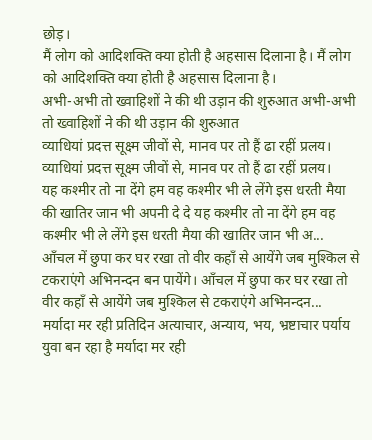छोड़।
मैं लोग को आदिशक्ति क्या होती है अहसास दिलाना है। मैं लोग को आदिशक्ति क्या होती है अहसास दिलाना है।
अभी-अभी तो ख्वाहिशों ने की थी उड़ान की शुरुआत अभी-अभी तो ख्वाहिशों ने की थी उड़ान की शुरुआत
व्याधियां प्रदत्त सूक्ष्म जीवों से, मानव पर तो हैं ढा रहीं प्रलय। व्याधियां प्रदत्त सूक्ष्म जीवों से, मानव पर तो हैं ढा रहीं प्रलय।
यह कश्मीर तो ना देंगे हम वह कश्मीर भी ले लेंगे इस धरती मैया की खातिर जान भी अपनी दे दे यह कश्मीर तो ना देंगे हम वह कश्मीर भी ले लेंगे इस धरती मैया की खातिर जान भी अ...
आँचल में छुपा कर घर रखा तो वीर कहाँ से आयेंगे जब मुश्किल से टकराएंगे अभिनन्दन बन पायेंगे। आँचल में छुपा कर घर रखा तो वीर कहाँ से आयेंगे जब मुश्किल से टकराएंगे अभिनन्दन...
मर्यादा मर रही प्रतिदिन अत्याचार, अन्याय, भय, भ्रष्टाचार पर्याय युवा बन रहा है मर्यादा मर रही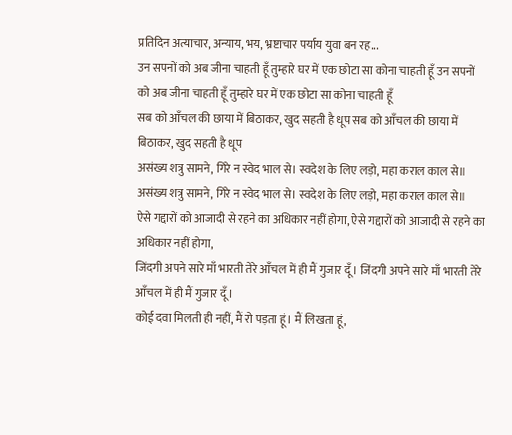प्रतिदिन अत्याचार, अन्याय, भय, भ्रष्टाचार पर्याय युवा बन रह...
उन सपनों को अब जीना चाहती हूँ तुम्हारे घर में एक छोटा सा कोना चाहती हूँ उन सपनों को अब जीना चाहती हूँ तुम्हारे घर में एक छोटा सा कोना चाहती हूँ
सब को आँचल की छाया में बिठाकर, खुद सहती है धूप सब को आँचल की छाया में बिठाकर, खुद सहती है धूप
असंख्य शत्रु सामने, गिरे न स्वेद भाल से। स्वदेश के लिए लड़ो, महा कराल काल से॥ असंख्य शत्रु सामने, गिरे न स्वेद भाल से। स्वदेश के लिए लड़ो, महा कराल काल से॥
ऐसे गद्दारों को आजादी से रहने का अधिकार नहीं होगा, ऐसे गद्दारों को आजादी से रहने का अधिकार नहीं होगा,
जिंदगी अपने सारे माँ भारती तेरे आँचल में ही मैं गुजार दूँ। जिंदगी अपने सारे माँ भारती तेरे आँचल में ही मैं गुजार दूँ।
कोई दवा मिलती ही नहीं, मैं रो पड़ता हूं। मैं लिखता हूं,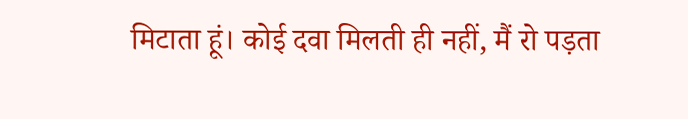मिटाता हूं। कोई दवा मिलती ही नहीं, मैं रो पड़ता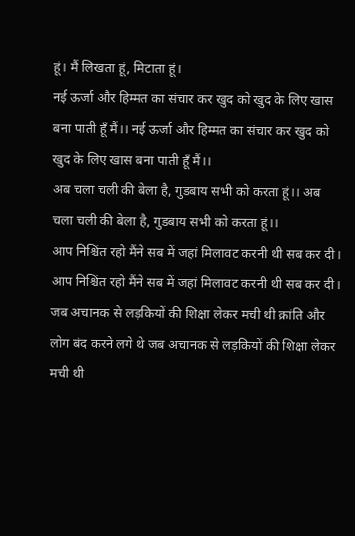हूं। मैं लिखता हूं, मिटाता हूं।
नई ऊर्जा और हिम्मत का संचार कर खुद को खुद के लिए खास बना पाती हूँ मैं।। नई ऊर्जा और हिम्मत का संचार कर खुद को खुद के लिए खास बना पाती हूँ मैं।।
अब चला चली की बेला है, गुडबाय सभी को करता हूं।। अब चला चली की बेला है, गुडबाय सभी को करता हूं।।
आप निश्चिंत रहो मैंने सब में जहां मिलावट करनी थी सब कर दी। आप निश्चिंत रहो मैंने सब में जहां मिलावट करनी थी सब कर दी।
जब अचानक से लड़कियों की शिक्षा लेकर मची थी क्रांति और लोग बंद करने लगे थे जब अचानक से लड़कियों की शिक्षा लेकर मची थी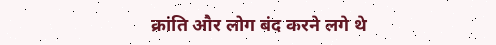क्रांति और लोग बंद करने लगे थे